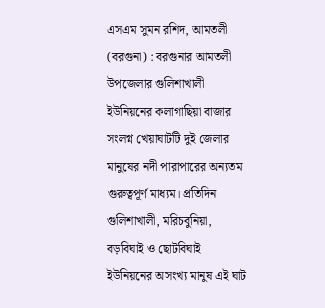এসএম সুমন রশিদ, আমতলী (বরগুনা) : বরগুনার আমতলী উপজেলার গুলিশাখালী ইউনিয়নের কলাগাছিয়া বাজার সংলগ্ন খেয়াঘাটটি দুই জেলার মানুষের নদী পারাপারের অন্যতম গুরুত্বপূর্ণ মাধ্যম। প্রতিদিন গুলিশাখালী, মরিচবুনিয়া, বড়বিঘাই ও ছোটবিঘাই ইউনিয়নের অসংখ্য মানুষ এই ঘাট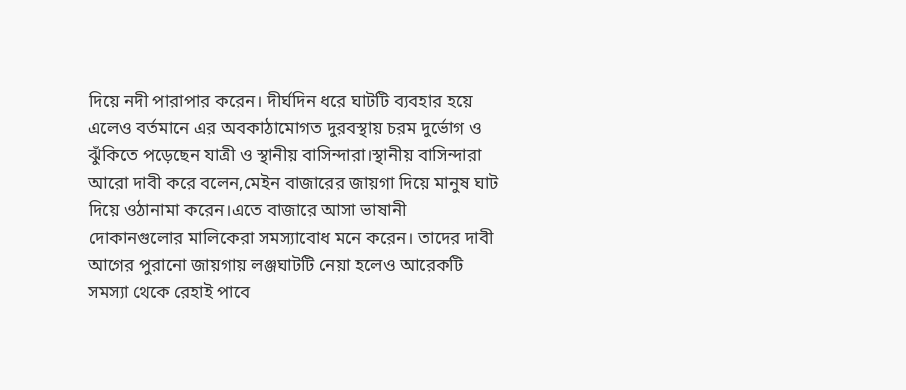দিয়ে নদী পারাপার করেন। দীর্ঘদিন ধরে ঘাটটি ব্যবহার হয়ে এলেও বর্তমানে এর অবকাঠামোগত দুরবস্থায় চরম দুর্ভোগ ও ঝুঁকিতে পড়েছেন যাত্রী ও স্থানীয় বাসিন্দারা।স্থানীয় বাসিন্দারা আরো দাবী করে বলেন,মেইন বাজারের জায়গা দিয়ে মানুষ ঘাট দিয়ে ওঠানামা করেন।এতে বাজারে আসা ভাষানী দোকানগুলোর মালিকেরা সমস্যাবোধ মনে করেন। তাদের দাবী আগের পুরানো জায়গায় লঞ্জঘাটটি নেয়া হলেও আরেকটি সমস্যা থেকে রেহাই পাবে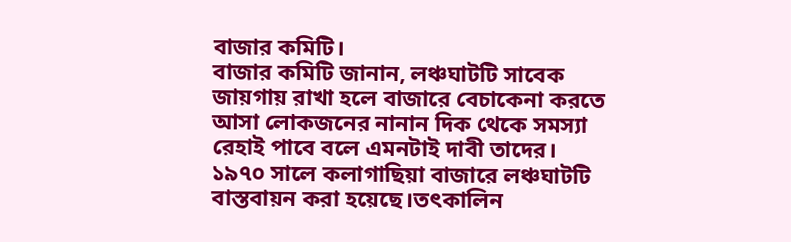বাজার কমিটি।
বাজার কমিটি জানান, লঞ্চঘাটটি সাবেক জায়গায় রাখা হলে বাজারে বেচাকেনা করতে আসা লোকজনের নানান দিক থেকে সমস্যা রেহাই পাবে বলে এমনটাই দাবী তাদের।
১৯৭০ সালে কলাগাছিয়া বাজারে লঞ্চঘাটটি বাস্তবায়ন করা হয়েছে।তৎকালিন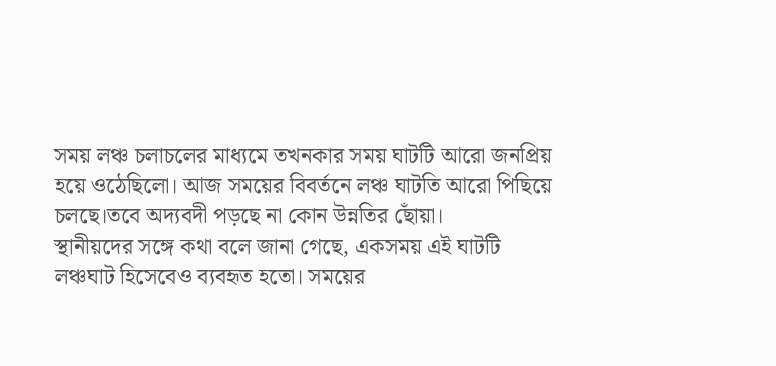সময় লঞ্চ চলাচলের মাধ্যমে তখনকার সময় ঘাটটি আরো জনপ্রিয় হয়ে ওঠেছিলো। আজ সময়ের বিবর্তনে লঞ্চ ঘাটতি আরো পিছিয়ে চলছে।তবে অদ্যবদী পড়ছে না কোন উন্নতির ছোঁয়া।
স্থানীয়দের সঙ্গে কথা বলে জানা গেছে, একসময় এই ঘাটটি লঞ্চঘাট হিসেবেও ব্যবহৃত হতো। সময়ের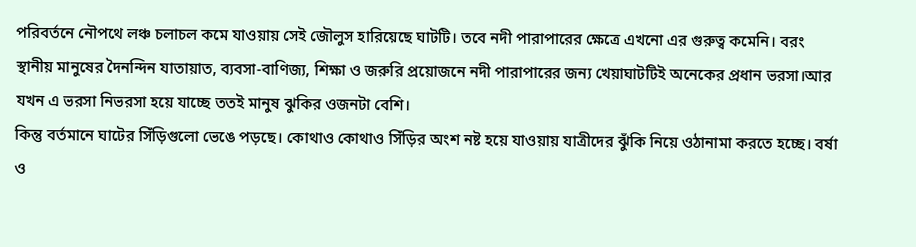পরিবর্তনে নৌপথে লঞ্চ চলাচল কমে যাওয়ায় সেই জৌলুস হারিয়েছে ঘাটটি। তবে নদী পারাপারের ক্ষেত্রে এখনো এর গুরুত্ব কমেনি। বরং স্থানীয় মানুষের দৈনন্দিন যাতায়াত, ব্যবসা-বাণিজ্য, শিক্ষা ও জরুরি প্রয়োজনে নদী পারাপারের জন্য খেয়াঘাটটিই অনেকের প্রধান ভরসা।আর যখন এ ভরসা নিভরসা হয়ে যাচ্ছে ততই মানুষ ঝুকির ওজনটা বেশি।
কিন্তু বর্তমানে ঘাটের সিঁড়িগুলো ভেঙে পড়ছে। কোথাও কোথাও সিঁড়ির অংশ নষ্ট হয়ে যাওয়ায় যাত্রীদের ঝুঁকি নিয়ে ওঠানামা করতে হচ্ছে। বর্ষা ও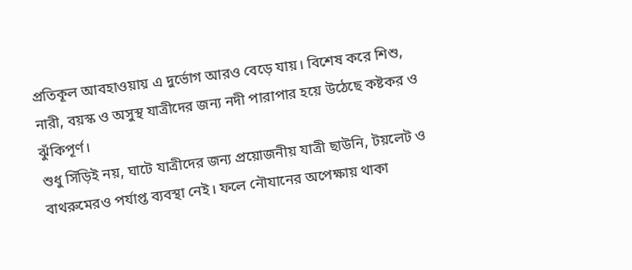প্রতিকূল আবহাওয়ায় এ দুর্ভোগ আরও বেড়ে যায়। বিশেষ করে শিশু, নারী, বয়স্ক ও অসুস্থ যাত্রীদের জন্য নদী পারাপার হয়ে উঠেছে কষ্টকর ও ঝুঁকিপূর্ণ।
শুধু সিঁড়িই নয়, ঘাটে যাত্রীদের জন্য প্রয়োজনীয় যাত্রী ছাউনি, টয়লেট ও বাথরুমেরও পর্যাপ্ত ব্যবস্থা নেই। ফলে নৌযানের অপেক্ষায় থাকা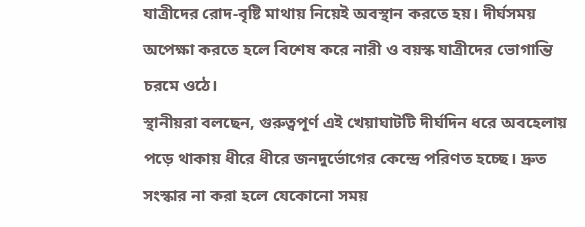যাত্রীদের রোদ-বৃষ্টি মাথায় নিয়েই অবস্থান করতে হয়। দীর্ঘসময় অপেক্ষা করতে হলে বিশেষ করে নারী ও বয়স্ক যাত্রীদের ভোগান্তি চরমে ওঠে।
স্থানীয়রা বলছেন, গুরুত্বপূর্ণ এই খেয়াঘাটটি দীর্ঘদিন ধরে অবহেলায় পড়ে থাকায় ধীরে ধীরে জনদুর্ভোগের কেন্দ্রে পরিণত হচ্ছে। দ্রুত সংস্কার না করা হলে যেকোনো সময়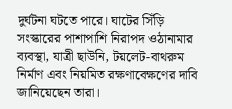দুর্ঘটনা ঘটতে পারে। ঘাটের সিঁড়ি সংস্কারের পাশাপাশি নিরাপদ ওঠানামার ব্যবস্থা, যাত্রী ছাউনি, টয়লেট-বাথরুম নির্মাণ এবং নিয়মিত রক্ষণাবেক্ষণের দাবি জানিয়েছেন তারা।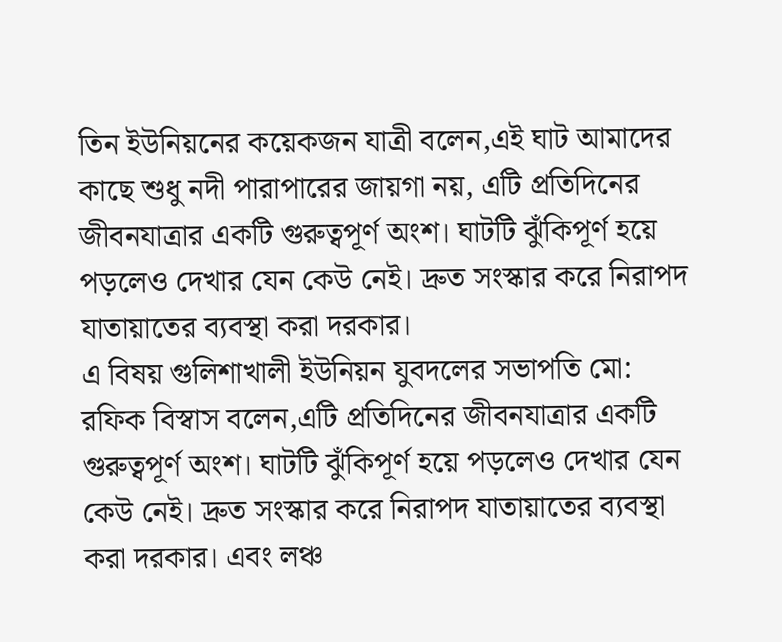তিন ইউনিয়নের কয়েকজন যাত্রী বলেন,এই ঘাট আমাদের কাছে শুধু নদী পারাপারের জায়গা নয়, এটি প্রতিদিনের জীবনযাত্রার একটি গুরুত্বপূর্ণ অংশ। ঘাটটি ঝুঁকিপূর্ণ হয়ে পড়লেও দেখার যেন কেউ নেই। দ্রুত সংস্কার করে নিরাপদ যাতায়াতের ব্যবস্থা করা দরকার।
এ বিষয় গুলিশাখালী ইউনিয়ন যুবদলের সভাপতি মো: রফিক বিস্বাস বলেন,এটি প্রতিদিনের জীবনযাত্রার একটি গুরুত্বপূর্ণ অংশ। ঘাটটি ঝুঁকিপূর্ণ হয়ে পড়লেও দেখার যেন কেউ নেই। দ্রুত সংস্কার করে নিরাপদ যাতায়াতের ব্যবস্থা করা দরকার। এবং লঞ্চ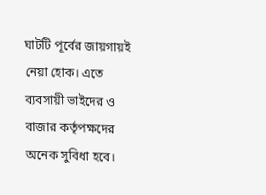ঘাটটি পূর্বের জায়গায়ই নেয়া হোক। এতে ব্যবসায়ী ভাইদের ও বাজার কর্তৃপক্ষদের অনেক সুবিধা হবে।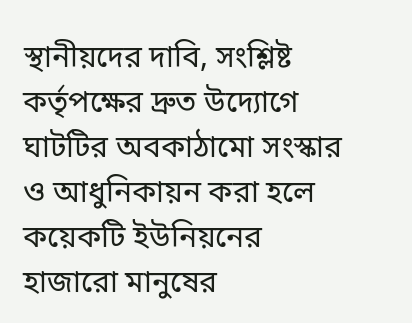স্থানীয়দের দাবি, সংশ্লিষ্ট কর্তৃপক্ষের দ্রুত উদ্যোগে ঘাটটির অবকাঠামো সংস্কার ও আধুনিকায়ন করা হলে কয়েকটি ইউনিয়নের হাজারো মানুষের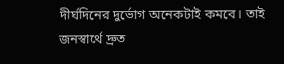দীর্ঘদিনের দুর্ভোগ অনেকটাই কমবে। তাই জনস্বার্থে দ্রুত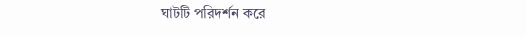ঘাটটি পরিদর্শন করে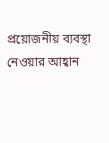প্রয়োজনীয় ব্যবস্থা নেওয়ার আহ্বান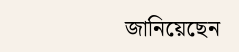জানিয়েছেন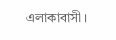এলাকাবাসী।